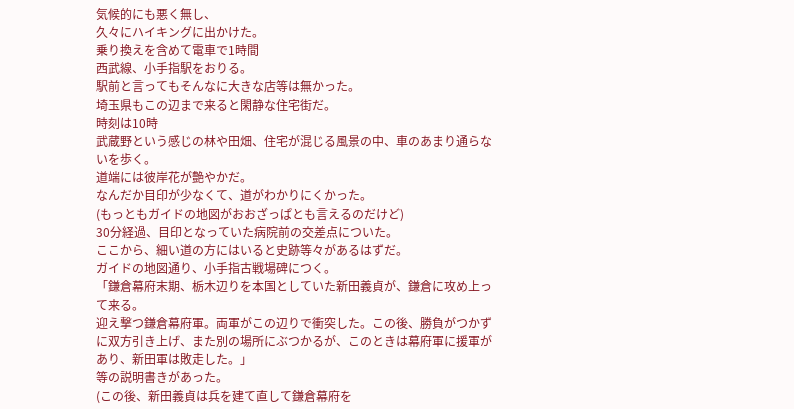気候的にも悪く無し、
久々にハイキングに出かけた。
乗り換えを含めて電車で1時間
西武線、小手指駅をおりる。
駅前と言ってもそんなに大きな店等は無かった。
埼玉県もこの辺まで来ると閑静な住宅街だ。
時刻は10時
武蔵野という感じの林や田畑、住宅が混じる風景の中、車のあまり通らないを歩く。
道端には彼岸花が艶やかだ。
なんだか目印が少なくて、道がわかりにくかった。
(もっともガイドの地図がおおざっぱとも言えるのだけど)
30分経過、目印となっていた病院前の交差点についた。
ここから、細い道の方にはいると史跡等々があるはずだ。
ガイドの地図通り、小手指古戦場碑につく。
「鎌倉幕府末期、栃木辺りを本国としていた新田義貞が、鎌倉に攻め上って来る。
迎え撃つ鎌倉幕府軍。両軍がこの辺りで衝突した。この後、勝負がつかずに双方引き上げ、また別の場所にぶつかるが、このときは幕府軍に援軍があり、新田軍は敗走した。」
等の説明書きがあった。
(この後、新田義貞は兵を建て直して鎌倉幕府を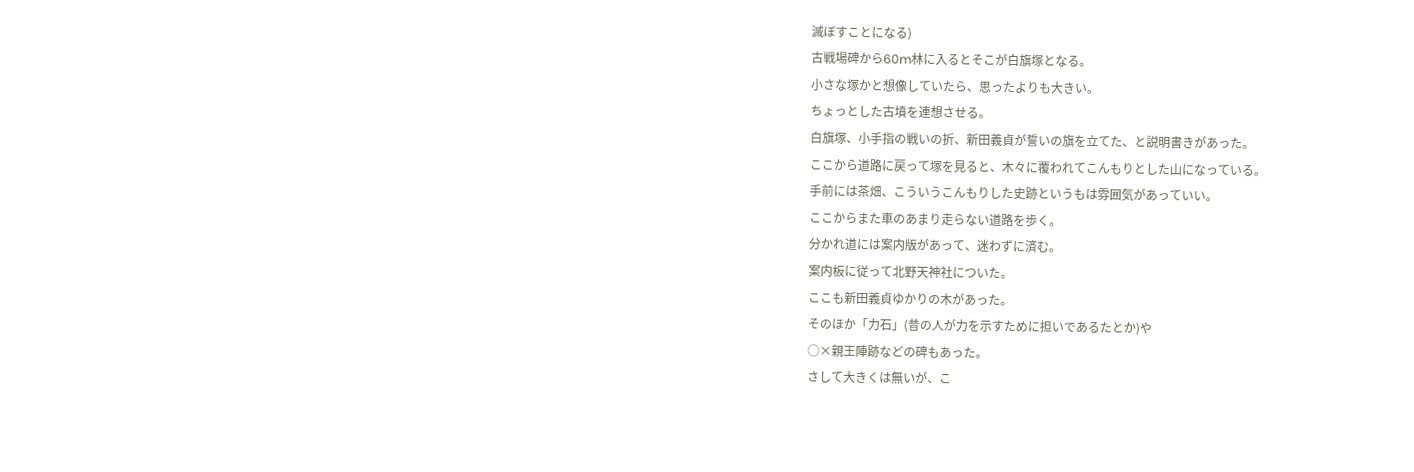滅ぼすことになる)
古戦場碑から60m林に入るとそこが白旗塚となる。
小さな塚かと想像していたら、思ったよりも大きい。
ちょっとした古墳を連想させる。
白旗塚、小手指の戦いの折、新田義貞が誓いの旗を立てた、と説明書きがあった。
ここから道路に戻って塚を見ると、木々に覆われてこんもりとした山になっている。
手前には茶畑、こういうこんもりした史跡というもは雰囲気があっていい。
ここからまた車のあまり走らない道路を歩く。
分かれ道には案内版があって、迷わずに済む。
案内板に従って北野天神社についた。
ここも新田義貞ゆかりの木があった。
そのほか「力石」(昔の人が力を示すために担いであるたとか)や
○×親王陣跡などの碑もあった。
さして大きくは無いが、こ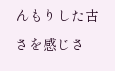んもりした古さを感じさ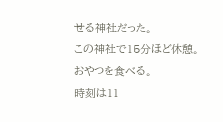せる神社だった。
この神社で15分ほど休憩。
おやつを食べる。
時刻は11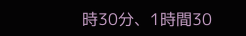時30分、1時間30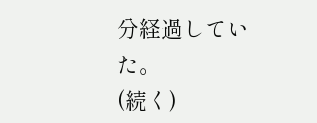分経過していた。
(続く)